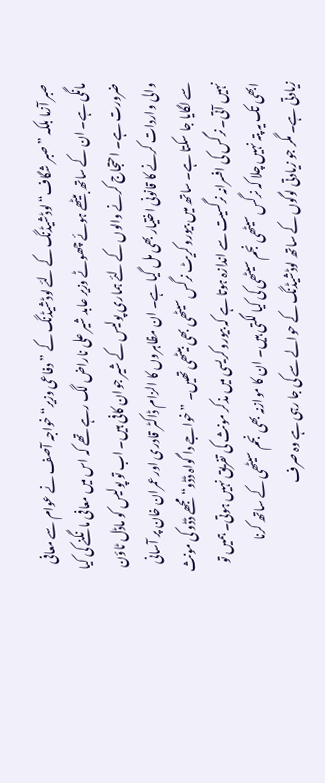صبر آزما بلکہ ”صبر شگاف“ لوڈشیڈنگ کے لئے لوڈشیڈنگ کے ”دفاعی وزیر“ خواجہ آصف نے عوام سے معافی مانگی ہے۔ ان کے ساتھ بیٹھے ہوئے چھوٹے وزیر عابد شیر علی ناراض لگ رہے تھے کہ اس میں معافی مانگنے کی کیا ضرورت ہے۔ احتجاج کرنے والوں کے لئے ہماری پولیس کے شیر جوان کافی ہیں۔ اب تو پولیس کو ماڈل ٹاؤن والی واردات کرنے کا قانونی اختیار بھی مل گیا ہے۔ ان مظاہروں کا الزام ڈاکٹر قادری اور عمران خان پر آسانی سے لگایا جا سکتا ہے۔ ساتھ میں بیورو کریٹ نرگس سیٹھی بھی بیٹھی تھیں۔ ”خواجے دا گواہ ڈڈو“ مجھے ڈڈو کی مونث نہیں آتی۔ نرگس کی افسرانہ نرگسیت سے اندازہ ہوتا ہے کہ بیورو کریسی میں مذکر مونث کی تفریق نہیں ہوتی۔ ہمیں تو ابھی تک یہ پتہ نہیں چلا کہ نرگس سیٹھی نجم سیٹھی کی کیا لگتی ہیں۔ ان کا موازنہ بھی نجم سیٹھی کے ساتھ کرنا زیادتی ہے۔ مگر جو زیادتی لوگوں کے ساتھ لوڈشیڈنگ کے حوالے سے کی جا رہی ہے وہ صرف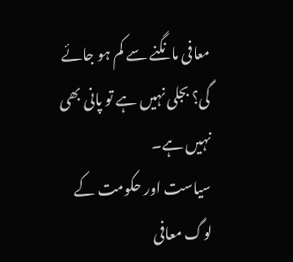معافی مانگنے سے کم ہو جائے گی؟ بجلی نہیں ہے تو پانی بھی نہیں ہے۔
سیاست اور حکومت کے لوگ معافی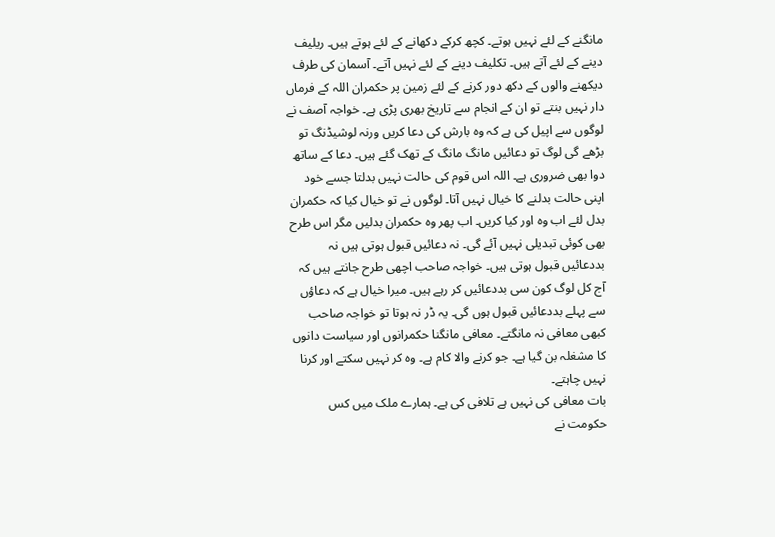مانگنے کے لئے نہیں ہوتے۔ کچھ کرکے دکھانے کے لئے ہوتے ہیں۔ ریلیف دینے کے لئے آتے ہیں۔ تکلیف دینے کے لئے نہیں آتے۔ آسمان کی طرف دیکھنے والوں کے دکھ دور کرنے کے لئے زمین پر حکمران اللہ کے فرماں دار نہیں بنتے تو ان کے انجام سے تاریخ بھری پڑی ہے۔ خواجہ آصف نے لوگوں سے اپیل کی ہے کہ وہ بارش کی دعا کریں ورنہ لوشیڈنگ تو بڑھے گی لوگ تو دعائیں مانگ مانگ کے تھک گئے ہیں۔ دعا کے ساتھ دوا بھی ضروری ہے۔ اللہ اس قوم کی حالت نہیں بدلتا جسے خود اپنی حالت بدلنے کا خیال نہیں آتا۔ لوگوں نے تو خیال کیا کہ حکمران بدل لئے اب وہ اور کیا کریں۔ اب پھر وہ حکمران بدلیں مگر اس طرح بھی کوئی تبدیلی نہیں آئے گی۔ نہ دعائیں قبول ہوتی ہیں نہ بددعائیں قبول ہوتی ہیں۔ خواجہ صاحب اچھی طرح جانتے ہیں کہ آج کل لوگ کون سی بددعائیں کر رہے ہیں۔ میرا خیال ہے کہ دعاؤں سے پہلے بددعائیں قبول ہوں گی۔ یہ ڈر نہ ہوتا تو خواجہ صاحب کبھی معافی نہ مانگتے۔ معافی مانگنا حکمرانوں اور سیاست دانوں کا مشغلہ بن گیا ہے۔ جو کرنے والا کام ہے۔ وہ کر نہیں سکتے اور کرنا نہیں چاہتے۔
بات معافی کی نہیں ہے تلافی کی ہے۔ ہمارے ملک میں کس حکومت نے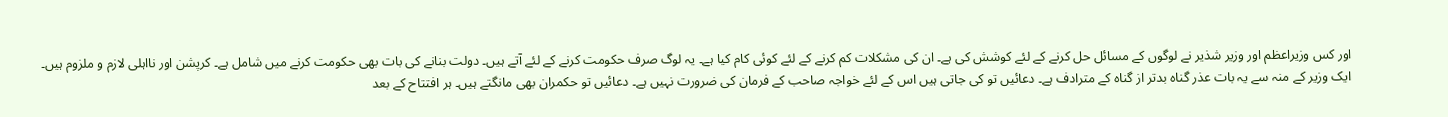اور کس وزیراعظم اور وزیر شذیر نے لوگوں کے مسائل حل کرنے کے لئے کوشش کی ہے۔ ان کی مشکلات کم کرنے کے لئے کوئی کام کیا ہے۔ یہ لوگ صرف حکومت کرنے کے لئے آتے ہیں۔ دولت بنانے کی بات بھی حکومت کرنے میں شامل ہے۔ کرپشن اور نااہلی لازم و ملزوم ہیں۔ ایک وزیر کے منہ سے یہ بات عذر گناہ بدتر از گناہ کے مترادف ہے۔ دعائیں تو کی جاتی ہیں اس کے لئے خواجہ صاحب کے فرمان کی ضرورت نہیں ہے۔ دعائیں تو حکمران بھی مانگتے ہیں۔ ہر افتتاح کے بعد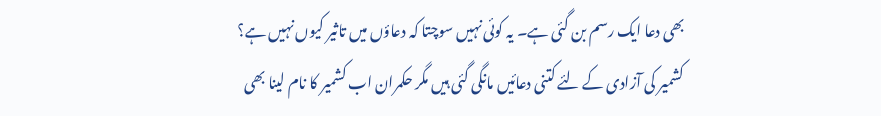بھی دعا ایک رسم بن گئی ہے۔ یہ کوئی نہیں سوچتا کہ دعاؤں میں تاثیر کیوں نہیں ہے؟
کشمیر کی آزادی کے لئے کتنی دعائیں مانگی گئی ہیں مگر حکمران اب کشمیر کا نام لینا بھی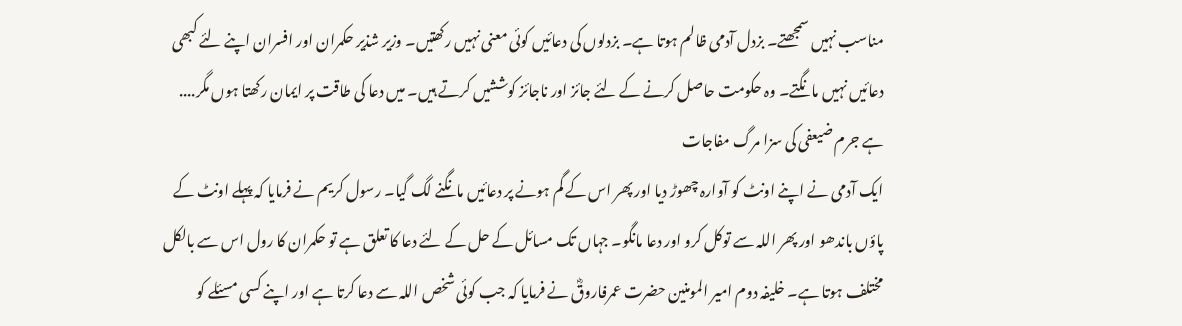مناسب نہیں سمجھتے۔ بزدل آدمی ظالم ہوتا ہے۔ بزدلوں کی دعائیں کوئی معنی نہیں رکھتیں۔ وزیر شذیر حکمران اور افسران اپنے لئے کبھی دعائیں نہیں مانگتے۔ وہ حکومت حاصل کرنے کے لئے جائز اور ناجائز کوششیں کرتے ہیں۔ میں دعا کی طاقت پر ایمان رکھتا ہوں مگر....
ہے جرم ضیعفی کی سزا مرگ مفاجات
ایک آدمی نے اپنے اونٹ کو آوارہ چھوڑ دیا اور پھر اس کے گم ہونے پر دعائیں مانگنے لگ گیا۔ رسول کریم نے فرمایا کہ پہلے اونٹ کے پاؤں باندھو اور پھر اللہ سے توکل کرو اور دعا مانگو۔ جہاں تک مسائل کے حل کے لئے دعا کا تعلق ہے تو حکمران کا رول اس سے بالکل مختلف ہوتا ہے۔ خلیفہ دوم امیر المومنین حضرت عمرفاروقؓ نے فرمایا کہ جب کوئی شخص اللہ سے دعا کرتا ہے اور اپنے کسی مسئلے کو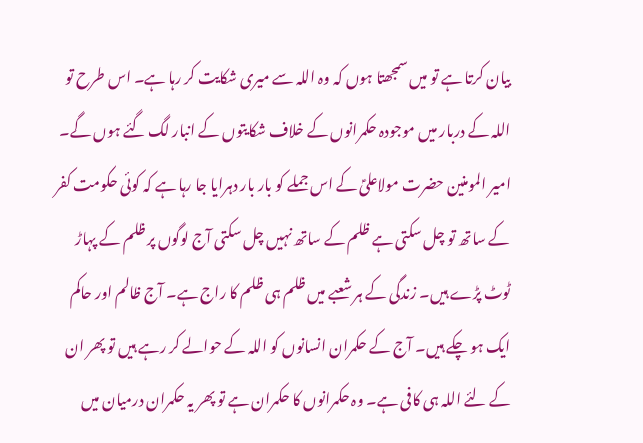بیان کرتا ہے تو میں سمجھتا ہوں کہ وہ اللہ سے میری شکایت کر رہا ہے۔ اس طرح تو اللہ کے دربار میں موجودہ حکمرانوں کے خلاف شکایتوں کے انبار لگ گئے ہوں گے۔
امیر المومنین حضرت مولاعلیؑ کے اس جملے کو بار بار دہرایا جا رہا ہے کہ کوئی حکومت کفر کے ساتھ تو چل سکتی ہے ظلم کے ساتھ نہیں چل سکتی آج لوگوں پر ظلم کے پہاڑ ٹوٹ پڑے ہیں۔ زندگی کے ہر شعبے میں ظلم ہی ظلم کا راج ہے۔ آج ظالم اور حاکم ایک ہو چکے ہیں۔ آج کے حکمران انسانوں کو اللہ کے حوالے کر رہے ہیں تو پھر ان کے لئے اللہ ہی کافی ہے۔ وہ حکمرانوں کا حکمران ہے تو پھر یہ حکمران درمیان میں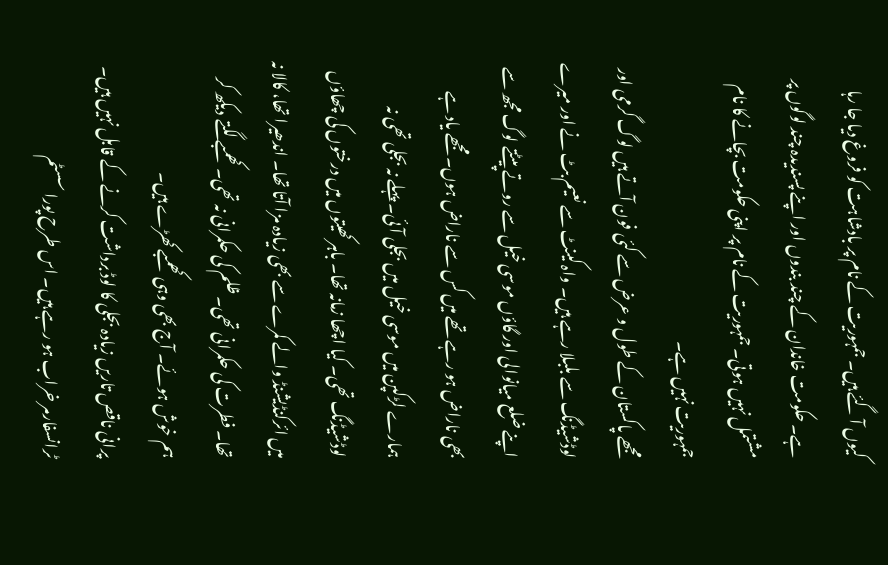کیوں آ گئے ہیں۔ جمہوریت کے نام پر بادشاہت کو فروغ دیا جا رہا ہے۔ حکومت خاندان کے چند بندوں اور اپنے پسندیدہ چند لوگوں پر مشتمل نہیں ہوتی۔ جمہوریت کے نام پر اپنی حکومت بچانے کا نام جمہوریت نہیں ہے۔
مجھے پاکستان کے طول و عرض سے کئی فون آتے ہیں لوگ گرمی اور لوڈشیڈنگ سے بلبلا رہے ہیں۔ واہ کینٹ سے نعیم بٹ نے اور میرے اپنے ضلع میانوالی اور گاؤں موسی خیل سے روتے پیٹتے لوگ مجھ سے بھی ناراض ہو رہے تھے میں کس سے ناراض ہوں۔ مجھے یاد ہے ہمارے لڑکپن میں موسی خیل میں بجلی آئی۔ پہلے نہ بجلی تھی نہ لوڈشیڈنگ تھی۔ کیا اچھا زمانہ تھا۔ باہر کھیتوں میں درختوں کی چھاؤں میں ائرکنڈیشنڈ والے کمرے سے بھی زیادہ مزا آتا تھا۔ اندھیرا تھا، کالا نہ تھا۔ فطرت کی حکمرانی تھی۔ ظلم کی حکمرانی نہ تھی۔ کھمبے لگتے دیکھ کر ہم خوش ہوئے۔ آج بھی وہی کھمبے کھڑے ہیں۔
پرانی ناقص تاریں زیادہ بجلی کا لوڈ برداشت کرنے کے قابل نہیں ہیں۔ ٹرانسفارمر خراب ہو رہے ہیں۔ اس طرح پورا سسٹم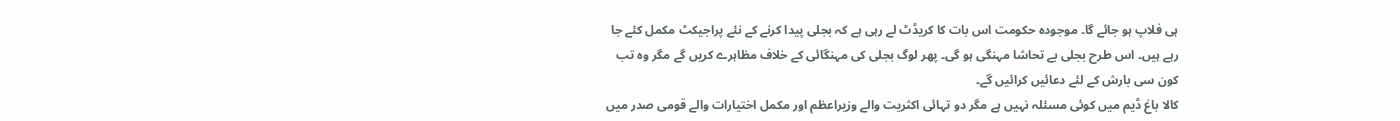ہی فلاپ ہو جائے گا۔ موجودہ حکومت اس بات کا کریڈٹ لے رہی ہے کہ بجلی پیدا کرنے کے نئے پراجیکٹ مکمل کئے جا رہے ہیں۔ اس طرح بجلی بے تحاشا مہنگی ہو گی۔ پھر لوگ بجلی کی مہنگائی کے خلاف مظاہرے کریں گے مگر وہ تب کون سی بارش کے لئے دعائیں کرائیں گے۔
کالا باغ ڈیم میں کوئی مسئلہ نہیں ہے مگر دو تہائی اکثریت والے وزیراعظم اور مکمل اختیارات والے قومی صدر میں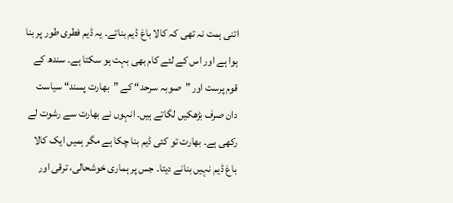اتنی ہمت نہ تھی کہ کالا باغ ڈیم بناتے۔ یہ ڈیم فطری طور پر بنا ہوا ہے اور اس کے لئے کام بھی بہت ہو سکتا ہے۔ سندھ کے قوم پرست اور ”صوبہ سرحد“ کے ”بھارت پسند“ سیاست دان صرف بڑھکیں لگاتے ہیں۔ انہوں نے بھارت سے رشوت لے رکھی ہے۔ بھارت تو کئی ڈیم بنا چکا ہے مگر ہمیں ایک کالا باغ ڈیم نہیں بنانے دیتا۔ جس پر ہماری خوشحالی، ترقی اور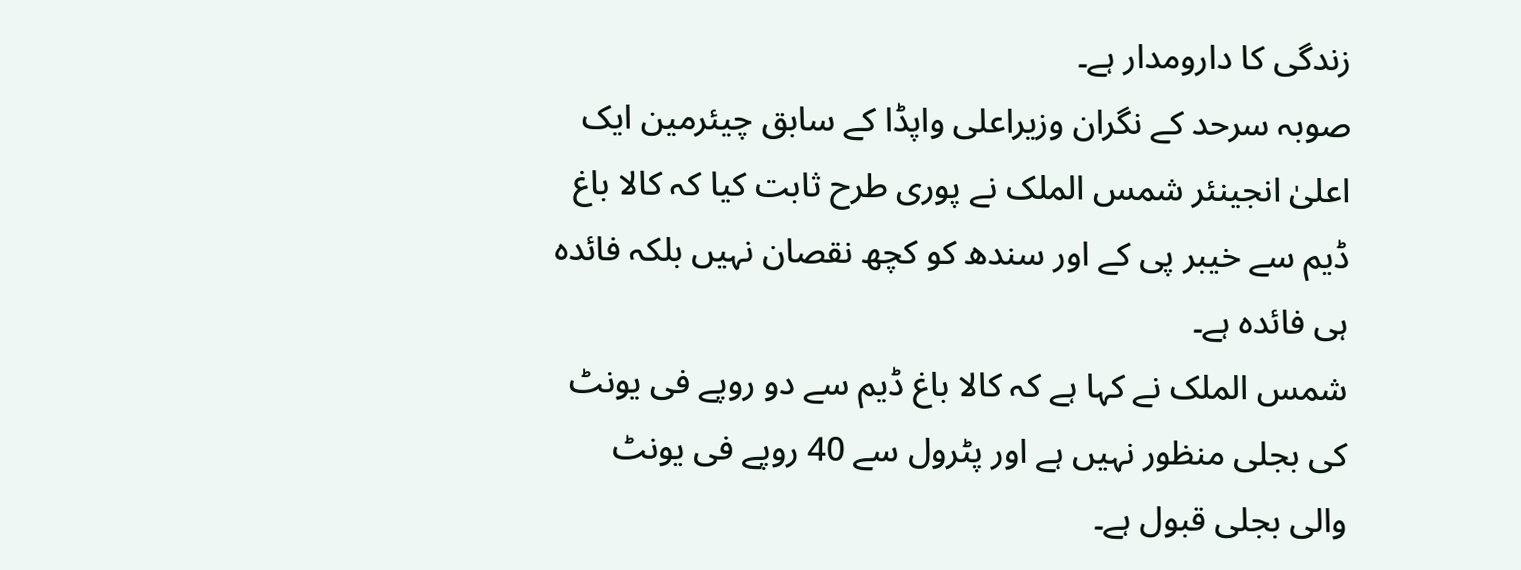زندگی کا دارومدار ہے۔
صوبہ سرحد کے نگران وزیراعلی واپڈا کے سابق چیئرمین ایک اعلیٰ انجینئر شمس الملک نے پوری طرح ثابت کیا کہ کالا باغ ڈیم سے خیبر پی کے اور سندھ کو کچھ نقصان نہیں بلکہ فائدہ ہی فائدہ ہے۔
شمس الملک نے کہا ہے کہ کالا باغ ڈیم سے دو روپے فی یونٹ کی بجلی منظور نہیں ہے اور پٹرول سے 40 روپے فی یونٹ والی بجلی قبول ہے۔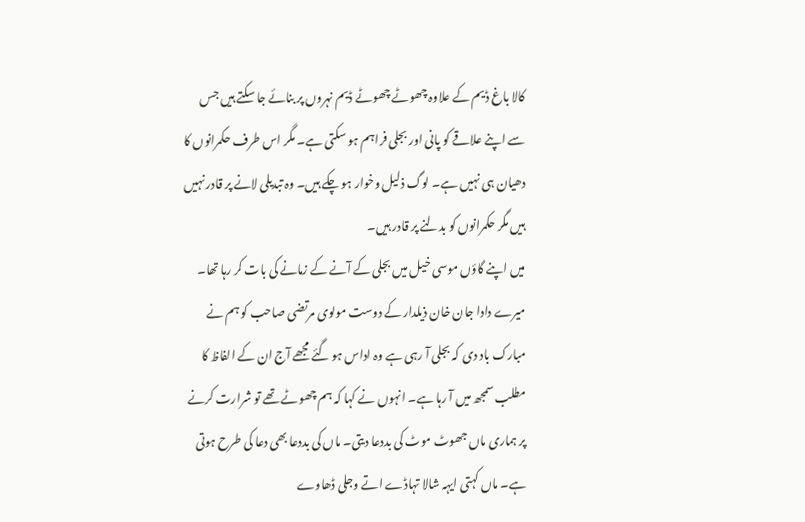کالا باغ ڈیم کے علاوہ چھوٹے چھوٹے ڈیم نہروں پر بنائے جا سکتے ہیں جس سے اپنے علاقے کو پانی اور بجلی فراہم ہو سکتی ہے۔ مگر اس طرف حکمرانوں کا دھیان ہی نہیں ہے۔ لوگ ذلیل وخوار ہو چکے ہیں۔ وہ تبدیلی لانے پر قادر نہیں ہیں مگر حکمرانوں کو بدلنے پر قادر ہیں۔
میں اپنے گاؤں موسی خیل میں بجلی کے آنے کے زمانے کی بات کر رہا تھا۔ میرے دادا جان خان ذیلدار کے دوست مولوی مرتضی صاحب کو ہم نے مبارک باد دی کہ بجلی آ رہی ہے وہ اداس ہو گئے مجھے آج ان کے الفاظ کا مطلب سمجھ میں آ رہا ہے۔ انہوں نے کہا کہ ہم چھوٹے تھے تو شرارت کرنے پر ہماری ماں جھوٹ موٹ کی بددعا دیتی۔ ماں کی بددعا بھی دعا کی طرح ہوتی ہے۔ ماں کہتی ایہہ شالا تہاڈے اتے وجلی ڈھاوے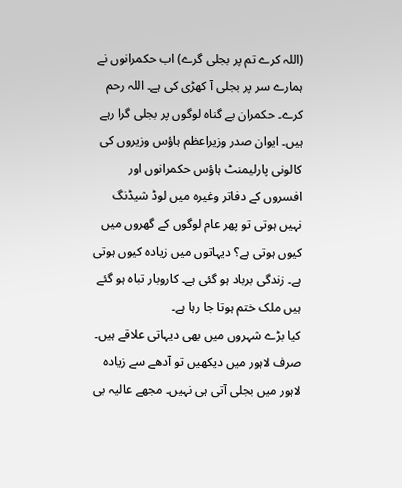(اللہ کرے تم پر بجلی گرے) اب حکمرانوں نے ہمارے سر پر بجلی آ کھڑی کی ہے۔ اللہ رحم کرے۔ حکمران بے گناہ لوگوں پر بجلی گرا رہے ہیں۔ ایوان صدر وزیراعظم ہاؤس وزیروں کی کالونی پارلیمنٹ ہاؤس حکمرانوں اور افسروں کے دفاتر وغیرہ میں لوڈ شیڈنگ نہیں ہوتی تو پھر عام لوگوں کے گھروں میں کیوں ہوتی ہے؟ دیہاتوں میں زیادہ کیوں ہوتی ہے۔ زندگی برباد ہو گئی ہے۔ کاروبار تباہ ہو گئے ہیں ملک ختم ہوتا جا رہا ہے۔
کیا بڑے شہروں میں بھی دیہاتی علاقے ہیں۔ صرف لاہور میں دیکھیں تو آدھے سے زیادہ لاہور میں بجلی آتی ہی نہیں۔ مجھے عالیہ بی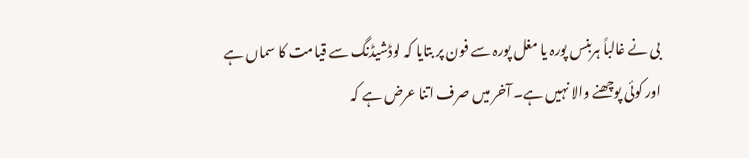بی نے غالباً ہربنس پورہ یا مغل پورہ سے فون پر بتایا کہ لوڈشیڈنگ سے قیامت کا سماں ہے اور کوئی پوچھنے والا نہیں ہے۔ آخر میں صرف اتنا عرض ہے کہ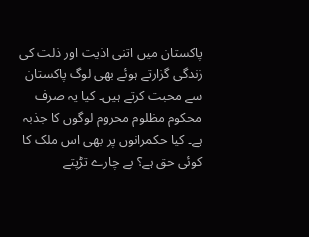پاکستان میں اتنی اذیت اور ذلت کی زندگی گزارتے ہوئے بھی لوگ پاکستان سے محبت کرتے ہیں۔ کیا یہ صرف محکوم مظلوم محروم لوگوں کا جذبہ ہے۔ کیا حکمرانوں پر بھی اس ملک کا کوئی حق ہے؟ بے چارے تڑپتے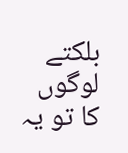بلکتے لوگوں کا تو یہ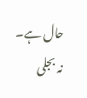حال ہے۔
نہ بجلی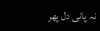نہ پانی دل پھر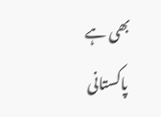بھی ہے پاکستانی